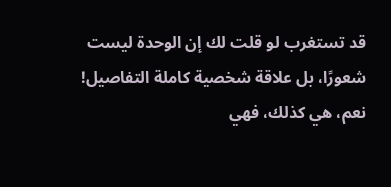قد تستغرب لو قلت لك إن الوحدة ليست شعورًا، بل علاقة شخصية كاملة التفاصيل! نعم، هي كذلك، فهي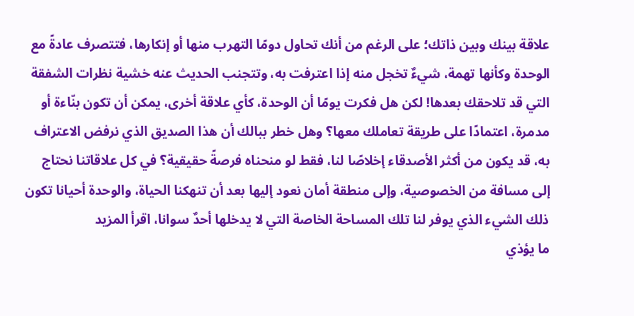علاقة بينك وبين ذاتك؛ على الرغم من أنك تحاول دومًا التهرب منها أو إنكارها، فتتصرف عادةً مع الوحدة وكأنها تهمة، شيءٌ تخجل منه إذا اعترفت به، وتتجنب الحديث عنه خشية نظرات الشفقة التي قد تلاحقك بعدها! لكن هل فكرت يومًا أن الوحدة، كأي علاقة أخرى، يمكن أن تكون بنّاءة أو مدمرة، اعتمادًا على طريقة تعاملك معها؟ وهل خطر ببالك أن هذا الصديق الذي نرفض الاعتراف به، قد يكون من أكثر الأصدقاء إخلاصًا لنا، فقط لو منحناه فرصةً حقيقية؟ في كل علاقاتنا نحتاج إلى مسافة من الخصوصية، وإلى منطقة أمان نعود إليها بعد أن تنهكنا الحياة، والوحدة أحيانا تكون ذلك الشيء الذي يوفر لنا تلك المساحة الخاصة التي لا يدخلها أحدٌ سوانا، اقرأ المزيد
ما يؤذي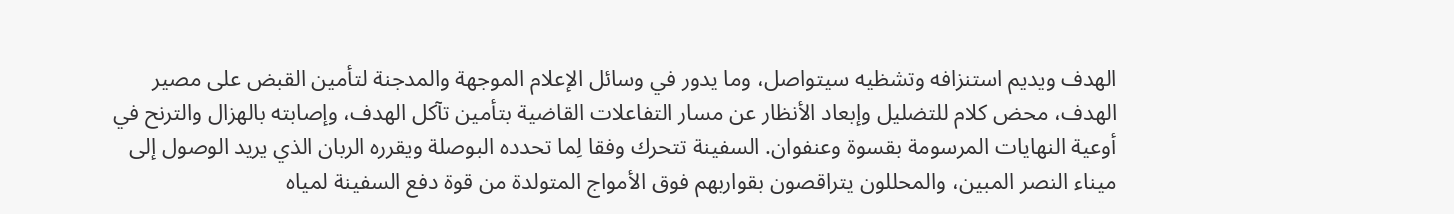الهدف ويديم استنزافه وتشظيه سيتواصل، وما يدور في وسائل الإعلام الموجهة والمدجنة لتأمين القبض على مصير الهدف، محض كلام للتضليل وإبعاد الأنظار عن مسار التفاعلات القاضية بتأمين تآكل الهدف، وإصابته بالهزال والترنح في أوعية النهايات المرسومة بقسوة وعنفوان. السفينة تتحرك وفقا لِما تحدده البوصلة ويقرره الربان الذي يريد الوصول إلى ميناء النصر المبين، والمحللون يتراقصون بقواربهم فوق الأمواج المتولدة من قوة دفع السفينة لمياه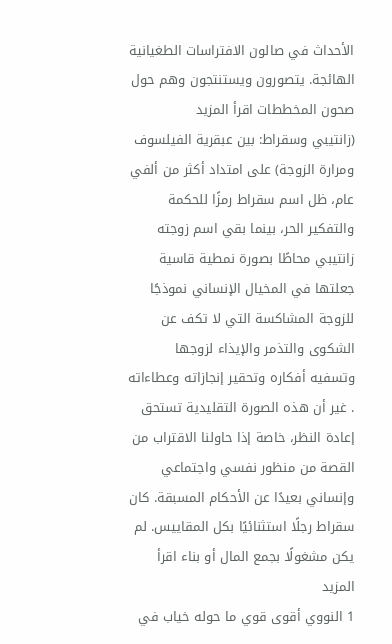الأحداث في صالون الافتراسات الطغيانية الهائجة. يتصورون ويستنتجون وهم حول صحون المخططات اقرأ المزيد
(زانتيبي وسقراط: بين عبقرية الفيلسوف ومرارة الزوجة) على امتداد أكثر من ألفي عام، ظل اسم سقراط رمزًا للحكمة والتفكير الحر، بينما بقي اسم زوجته زانتيبي محاطًا بصورة نمطية قاسية جعلتها في المخيال الإنساني نموذجًا للزوجة المشاكسة التي لا تكف عن الشكوى والتذمر والإيذاء لزوجها وتسفيه أفكاره وتحقير إنجازاته وعطاءاته . غير أن هذه الصورة التقليدية تستحق إعادة النظر، خاصة إذا حاولنا الاقتراب من القصة من منظور نفسي واجتماعي وإنساني بعيدًا عن الأحكام المسبقة. كان سقراط رجلًا استثنائيًا بكل المقاييس. لم يكن مشغولًا بجمع المال أو بناء اقرأ المزيد
1 النووي أقوى قوي ما حوله خياب في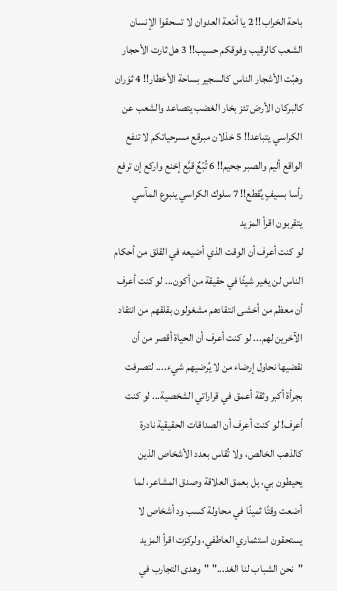باحة الخراب!! 2 يا أمْعة العدوان لا تسحقوا الإنسان الشعب كالرقيب وفوقكم حسيب!! 3 هل ثارت الأحجار وهبّت الأشجار الناس كالسجير بساحة الأخطار!! 4 ثوَران كالبركان الأرض تئز بخار الغضب يتصاعد والشعب عن الكراسي يتباعد!! 5 خذلان مبرقع مسرحياتكم لا تنفع الواقع أليم والصبر جحيم!! 6 تُبّعٌ قبَّع إخنع واركع إن ترفع رأسا بسيفٍ يُقطع!! 7 سلوك الكراسي ينبوع المآسي يتقربون اقرأ المزيد
لو كنت أعرف أن الوقت الذي أضيعه في القلق من أحكام الناس لن يغير شيئًا في حقيقة من أكون... لو كنت أعرف أن معظم من أخشى انتقادهم مشغولون بقلقهم من انتقاد الآخرين لهم... لو كنت أعرف أن الحياة أقصر من أن نقضيها نحاول إرضاء من لا يُرضيهم شيء.... لتصرفت بجرأة أكبر وثقة أعمق في قراراتي الشخصية... لو كنت أعرف! لو كنت أعرف أن الصداقات الحقيقية نادرة كالذهب الخالص، ولا تُقاس بعدد الأشخاص الذين يحيطون بي، بل بعمق العلاقة وصدق المشاعر، لما أضعت وقتًا ثمينًا في محاولة كسب ود أشخاص لا يستحقون استثماري العاطفي، ولركزت اقرأ المزيد
"نحن الشباب لنا الغد..." "وهدى التجارب في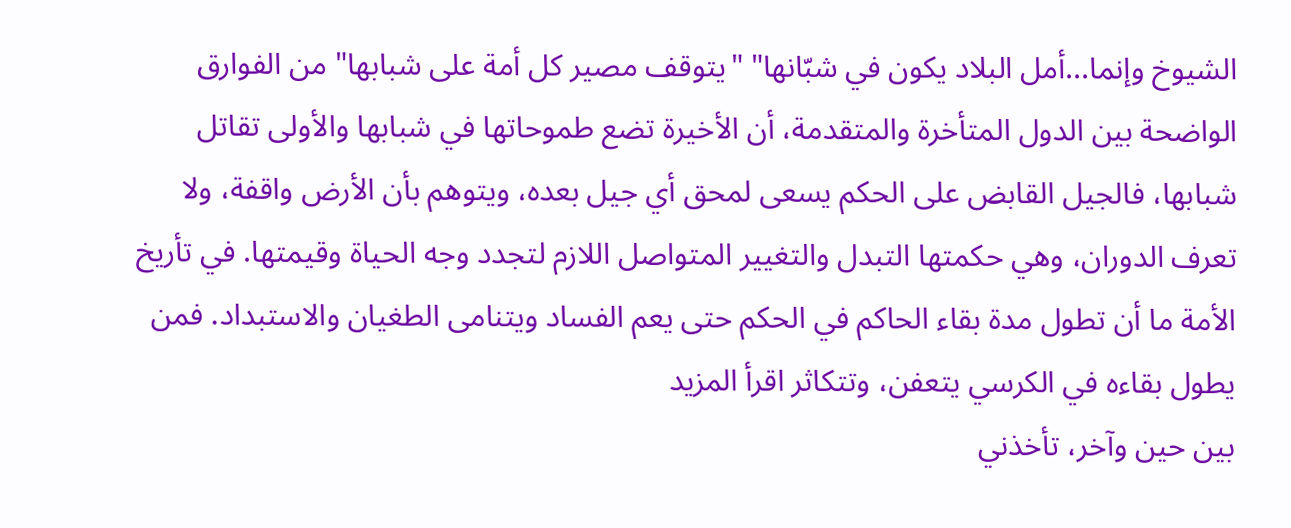الشيوخ وإنما...أمل البلاد يكون في شبّانها" "يتوقف مصير كل أمة على شبابها" من الفوارق الواضحة بين الدول المتأخرة والمتقدمة، أن الأخيرة تضع طموحاتها في شبابها والأولى تقاتل شبابها، فالجيل القابض على الحكم يسعى لمحق أي جيل بعده، ويتوهم بأن الأرض واقفة، ولا تعرف الدوران، وهي حكمتها التبدل والتغيير المتواصل اللازم لتجدد وجه الحياة وقيمتها. في تأريخ الأمة ما أن تطول مدة بقاء الحاكم في الحكم حتى يعم الفساد ويتنامى الطغيان والاستبداد. فمن يطول بقاءه في الكرسي يتعفن، وتتكاثر اقرأ المزيد
بين حين وآخر، تأخذني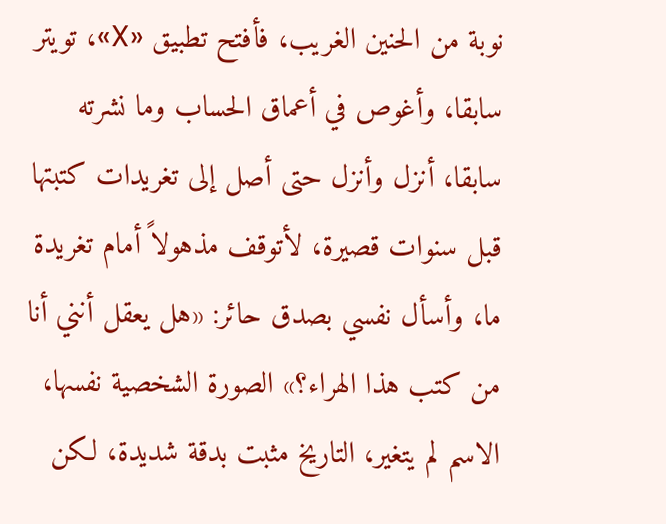نوبة من الحنين الغريب، فأفتح تطبيق «X»، تويتر سابقا، وأغوص في أعماق الحساب وما نشرته سابقا، أنزل وأنزل حتى أصل إلى تغريدات كتبتها قبل سنوات قصيرة، لأتوقف مذهولاً أمام تغريدة ما، وأسأل نفسي بصدق حائر: «هل يعقل أنني أنا من كتب هذا الهراء؟» الصورة الشخصية نفسها، الاسم لم يتغير، التاريخ مثبت بدقة شديدة، لكن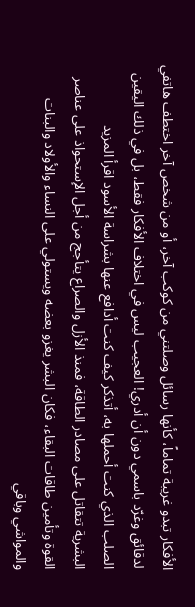الأفكار تبدو غريبة تماماً، كأنها رسائل وصلتني من كوكب آخر، أو من شخص آخر اختطف هاتفي لدقائق وغرّد باسمي دون أن أدري! العجيب ليس في اختلاف الأفكار فقط، بل في ذلك اليقين الصلب الذي كنت أحملها به، أتذكر كيف كنت أدافع عنها بشراسة الأسود اقرأ المزيد
البشرية تتقاتل على مصادر الطاقة، فمنذ الأزل والصراع يتأجج من أجل الإستحواذ على عناصر القوة وتأمين طاقات البقاء، فكان البشر يغزو بعضه ويستولي على النساء والأولاد والبنات والمواشي وباقي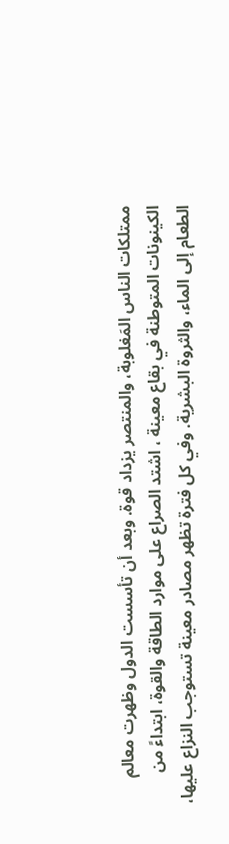ممتلكات الناس المَغلوبة، والمنتصر يزداد قوة. وبعد أن تأسست الدول وظهرت معالم الكينونات المتوطنة في بقاع معينة ، اشتد الصراع على موارد الطاقة والقوة، ابتداءً من الطعام إلى الماء، والثروة البشرية. وفي كل فترة تظهر مصادر معينة تستوجب النزاع عليها،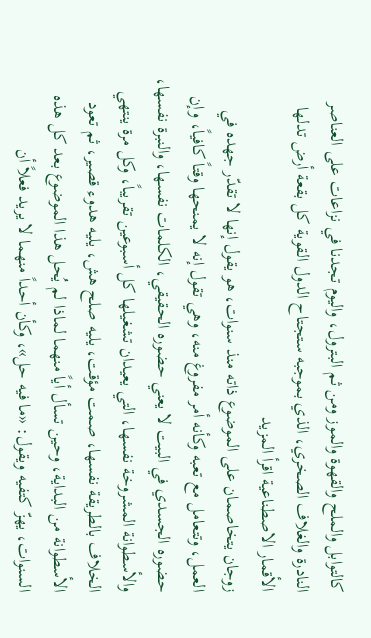كالتوابل والملح والقهوة والموز ومن ثم البترول، واليوم تجدنا في نزاعات على العناصر النادرة والغلاف الصخري، الذي بموجبه ستجتاح الدول القوية كل بقعة أرض تدلها الأقمار الاصطناعية اقرأ المزيد
زوجان يتخاصمان على الموضوع ذاته منذ سنوات، هو يقول إنها لا تقدّر جهده في العمل، وتتعامل مع تعبه وكأنه أمر مفروغ منه، وهي تقول إنه لا يمنحها وقتاً كافياً، وإن حضوره الجسدي في البيت لا يعني حضوره الحقيقي، الكلمات نفسها، والنبرة نفسها، والأسطوانة المشروخة نفسها، التي يعيدان تشغيلها كل أسبوعين تقريباً، وكل مرة ينتهي الخلاف بالطريقة نفسها، صمت مؤقت، يليه صلح هش، يليه هدوء قصير، ثم تعود الأسطوانة من البداية، وحين تسأل أياً منهما لماذا لم يُحل هذا الموضوع بعد كل هذه السنوات، يهزّ كتفيه ويقول: «ما فيه حل»، وكأن أحداً منهما لا يريد فعلاً أن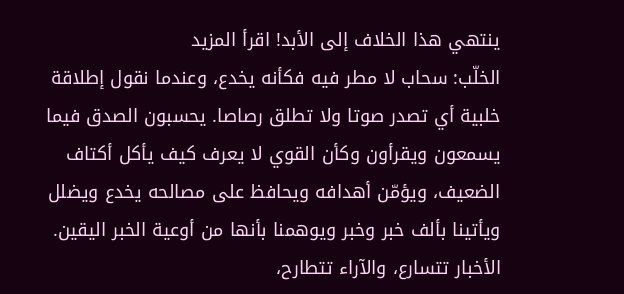ينتهي هذا الخلاف إلى الأبد! اقرأ المزيد
الخلّب: سحاب لا مطر فيه فكأنه يخدع، وعندما نقول إطلاقة خلبية أي تصدر صوتا ولا تطلق رصاصا. يحسبون الصدق فيما يسمعون ويقرأون وكأن القوي لا يعرف كيف يأكل أكتاف الضعيف، ويؤمّن أهدافه ويحافظ على مصالحه يخدع ويضلل ويأتينا بألف خبر وخبر ويوهمنا بأنها من أوعية الخبر اليقين. الأخبار تتسارع، والآراء تتطارح،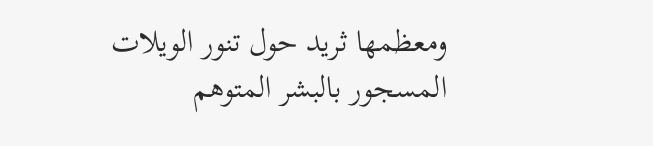ومعظمها ثريد حول تنور الويلات المسجور بالبشر المتوهم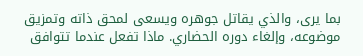بما يرى، والذي يقاتل جوهره ويسعى لمحق ذاته وتمزيق موضوعه، وإلغاء دوره الحضاري. ماذا تفعل عندما تتوافق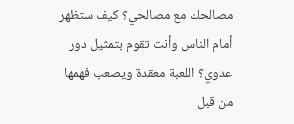مصالحك مع مصالحي؟ كيف ستظهر أمام الناس وأنت تقوم بتمثيل دور عدوي؟ اللعبة معقدة ويصعب فهمها من قبل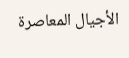الأجيال المعاصرة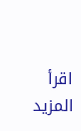اقرأ المزيد